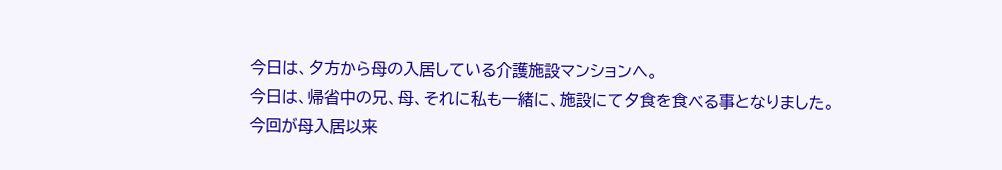今日は、夕方から母の入居している介護施設マンションへ。
今日は、帰省中の兄、母、それに私も一緒に、施設にて夕食を食べる事となりました。
今回が母入居以来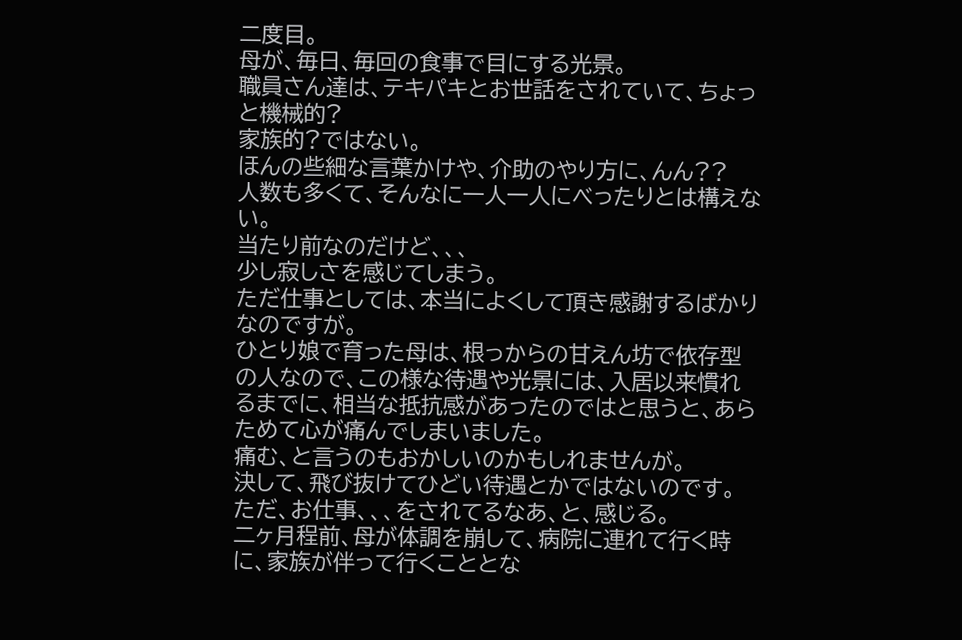二度目。
母が、毎日、毎回の食事で目にする光景。
職員さん達は、テキパキとお世話をされていて、ちょっと機械的?
家族的?ではない。
ほんの些細な言葉かけや、介助のやり方に、んん??
人数も多くて、そんなに一人一人にべったりとは構えない。
当たり前なのだけど、、、
少し寂しさを感じてしまう。
ただ仕事としては、本当によくして頂き感謝するばかりなのですが。
ひとり娘で育った母は、根っからの甘えん坊で依存型の人なので、この様な待遇や光景には、入居以来慣れるまでに、相当な抵抗感があったのではと思うと、あらためて心が痛んでしまいました。
痛む、と言うのもおかしいのかもしれませんが。
決して、飛び抜けてひどい待遇とかではないのです。
ただ、お仕事、、、をされてるなあ、と、感じる。
二ヶ月程前、母が体調を崩して、病院に連れて行く時に、家族が伴って行くこととな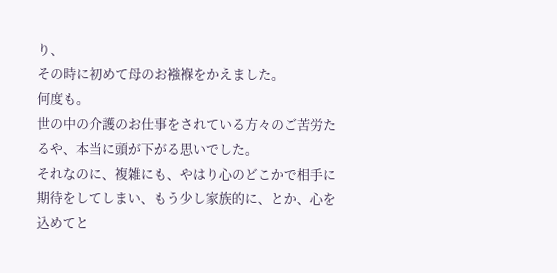り、
その時に初めて母のお襁褓をかえました。
何度も。
世の中の介護のお仕事をされている方々のご苦労たるや、本当に頭が下がる思いでした。
それなのに、複雑にも、やはり心のどこかで相手に期待をしてしまい、もう少し家族的に、とか、心を込めてと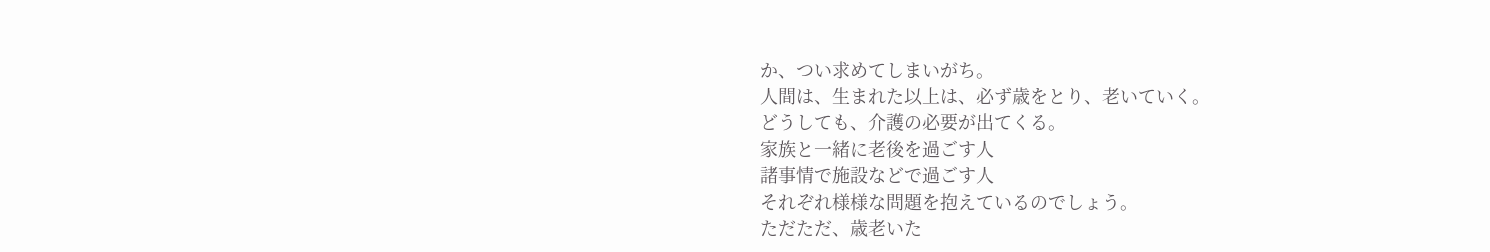か、つい求めてしまいがち。
人間は、生まれた以上は、必ず歳をとり、老いていく。
どうしても、介護の必要が出てくる。
家族と一緒に老後を過ごす人
諸事情で施設などで過ごす人
それぞれ様様な問題を抱えているのでしょう。
ただただ、歳老いた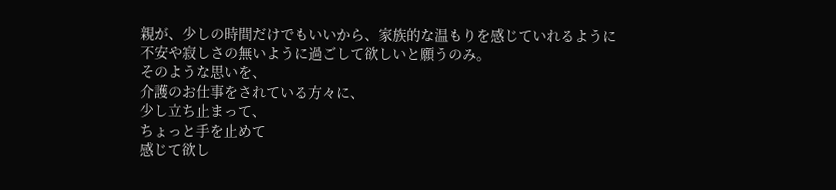親が、少しの時間だけでもいいから、家族的な温もりを感じていれるように
不安や寂しさの無いように過ごして欲しいと願うのみ。
そのような思いを、
介護のお仕事をされている方々に、
少し立ち止まって、
ちょっと手を止めて
感じて欲し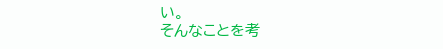い。
そんなことを考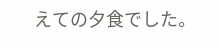えての夕食でした。